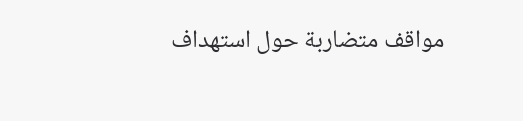مواقف متضاربة حول استهداف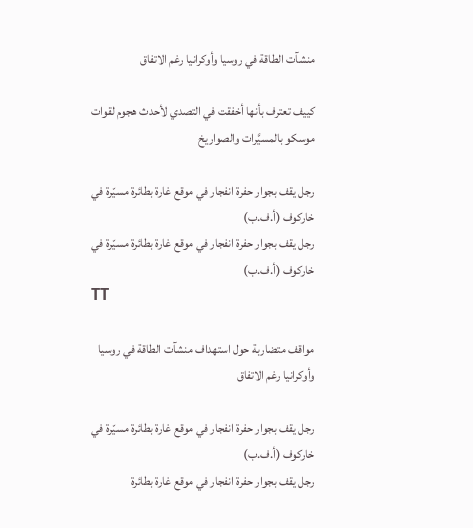منشآت الطاقة في روسيا وأوكرانيا رغم الاتفاق

كييف تعترف بأنها أخفقت في التصدي لأحدث هجوم لقوات موسكو بالمسيَّرات والصواريخ

رجل يقف بجوار حفرة انفجار في موقع غارة بطائرة مسيّرة في خاركوف (أ.ف.ب)
رجل يقف بجوار حفرة انفجار في موقع غارة بطائرة مسيّرة في خاركوف (أ.ف.ب)
TT

مواقف متضاربة حول استهداف منشآت الطاقة في روسيا وأوكرانيا رغم الاتفاق

رجل يقف بجوار حفرة انفجار في موقع غارة بطائرة مسيّرة في خاركوف (أ.ف.ب)
رجل يقف بجوار حفرة انفجار في موقع غارة بطائرة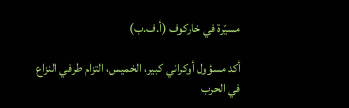مسيّرة في خاركوف (أ.ف.ب)

أكد مسؤول أوكراني كبير، الخميس، التزام طرفي النزاع في الحرب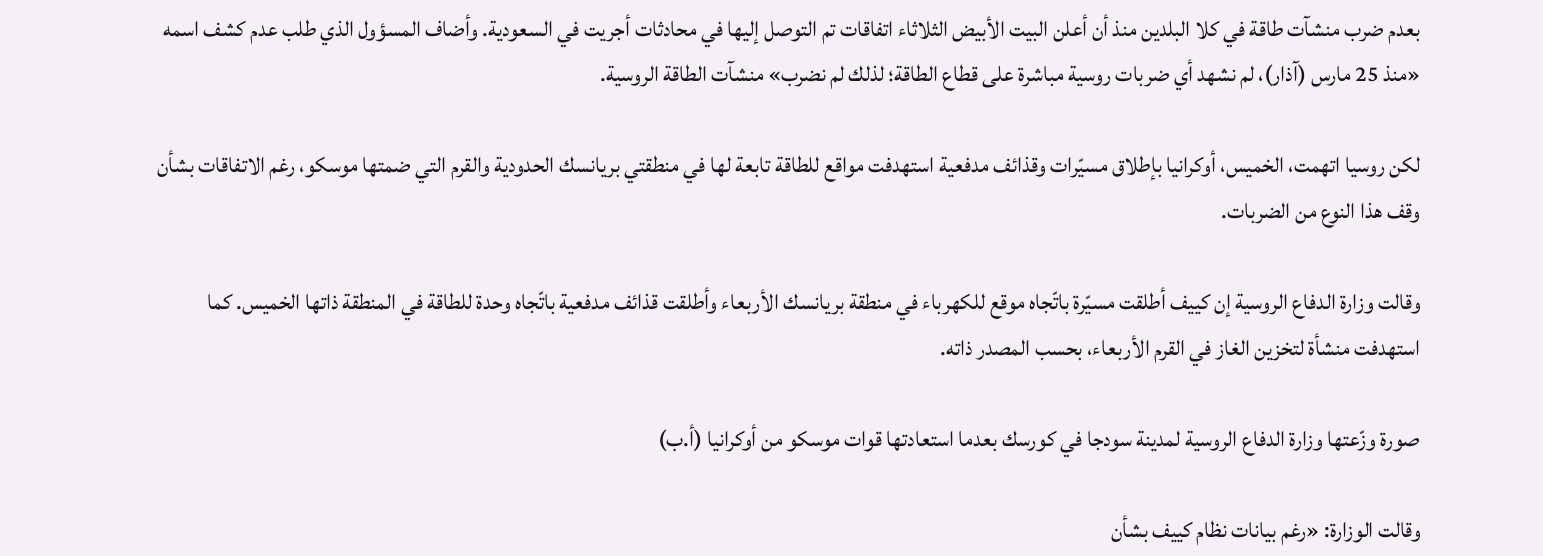بعدم ضرب منشآت طاقة في كلا البلدين منذ أن أعلن البيت الأبيض الثلاثاء اتفاقات تم التوصل إليها في محادثات أجريت في السعودية. وأضاف المسؤول الذي طلب عدم كشف اسمه «منذ 25 مارس (آذار)، لم نشهد أي ضربات روسية مباشرة على قطاع الطاقة؛ لذلك لم نضرب» منشآت الطاقة الروسية.

لكن روسيا اتهمت، الخميس، أوكرانيا بإطلاق مسيّرات وقذائف مدفعية استهدفت مواقع للطاقة تابعة لها في منطقتي بريانسك الحدودية والقرم التي ضمتها موسكو، رغم الاتفاقات بشأن وقف هذا النوع من الضربات.

وقالت وزارة الدفاع الروسية إن كييف أطلقت مسيّرة باتّجاه موقع للكهرباء في منطقة بريانسك الأربعاء وأطلقت قذائف مدفعية باتّجاه وحدة للطاقة في المنطقة ذاتها الخميس. كما استهدفت منشأة لتخزين الغاز في القرم الأربعاء، بحسب المصدر ذاته.

صورة وزّعتها وزارة الدفاع الروسية لمدينة سودجا في كورسك بعدما استعادتها قوات موسكو من أوكرانيا (أ.ب)

وقالت الوزارة: «رغم بيانات نظام كييف بشأن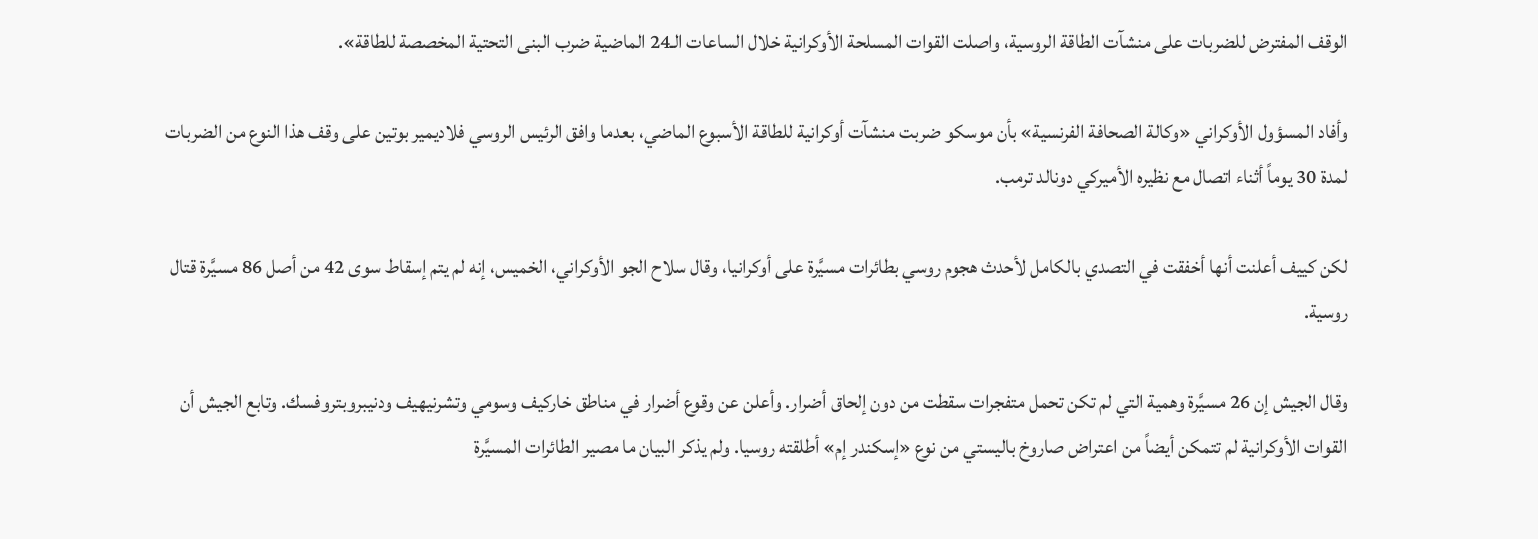الوقف المفترض للضربات على منشآت الطاقة الروسية، واصلت القوات المسلحة الأوكرانية خلال الساعات الـ24 الماضية ضرب البنى التحتية المخصصة للطاقة».

وأفاد المسؤول الأوكراني «وكالة الصحافة الفرنسية» بأن موسكو ضربت منشآت أوكرانية للطاقة الأسبوع الماضي، بعدما وافق الرئيس الروسي فلاديمير بوتين على وقف هذا النوع من الضربات لمدة 30 يوماً أثناء اتصال مع نظيره الأميركي دونالد ترمب.

لكن كييف أعلنت أنها أخفقت في التصدي بالكامل لأحدث هجوم روسي بطائرات مسيَّرة على أوكرانيا، وقال سلاح الجو الأوكراني، الخميس، إنه لم يتم إسقاط سوى 42 من أصل 86 مسيَّرة قتال روسية.

وقال الجيش إن 26 مسيَّرة وهمية التي لم تكن تحمل متفجرات سقطت من دون إلحاق أضرار. وأعلن عن وقوع أضرار في مناطق خاركيف وسومي وتشرنيهيف ودنيبروبتروفسك. وتابع الجيش أن القوات الأوكرانية لم تتمكن أيضاً من اعتراض صاروخ باليستي من نوع «إسكندر إم» أطلقته روسيا. ولم يذكر البيان ما مصير الطائرات المسيَّرة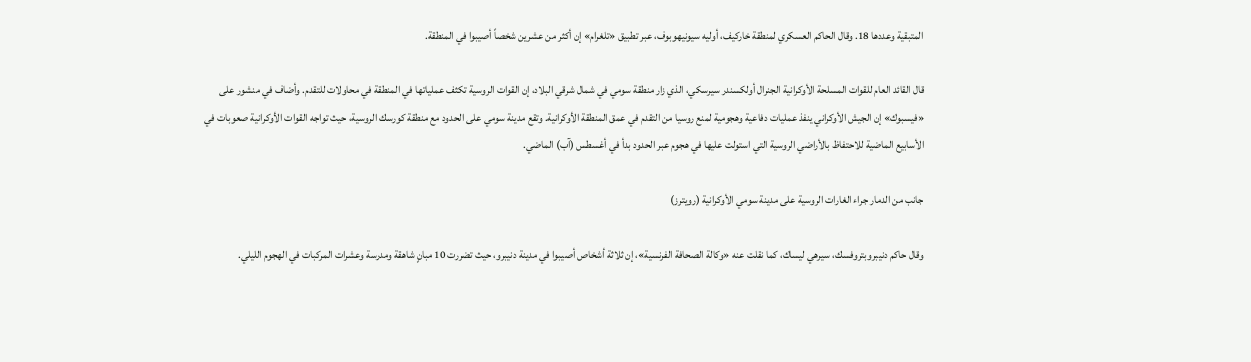المتبقية وعددها 18. وقال الحاكم العسكري لمنطقة خاركيف، أوليه سيونيهوبوف، عبر تطبيق «تلغرام» إن أكثر من عشرين شخصاً أصيبوا في المنطقة.

قال القائد العام للقوات المسلحة الأوكرانية الجنرال أولكسندر سيرسكي، الذي زار منطقة سومي في شمال شرقي البلاد، إن القوات الروسية تكثف عملياتها في المنطقة في محاولات للتقدم. وأضاف في منشور على «فيسبوك» إن الجيش الأوكراني ينفذ عمليات دفاعية وهجومية لمنع روسيا من التقدم في عمق المنطقة الأوكرانية. وتقع مدينة سومي على الحدود مع منطقة كورسك الروسية، حيث تواجه القوات الأوكرانية صعوبات في الأسابيع الماضية للاحتفاظ بالأراضي الروسية التي استولت عليها في هجوم عبر الحدود بدأ في أغسطس (آب) الماضي.

جانب من الدمار جراء الغارات الروسية على مدينة سومي الأوكرانية (رويترز)

وقال حاكم دنيبروبتروفسك، سيرهي ليساك، كما نقلت عنه «وكالة الصحافة الفرنسية»، إن ثلاثة أشخاص أصيبوا في مدينة دنيبرو، حيث تضررت 10 مبانٍ شاهقة ومدرسة وعشرات المركبات في الهجوم الليلي.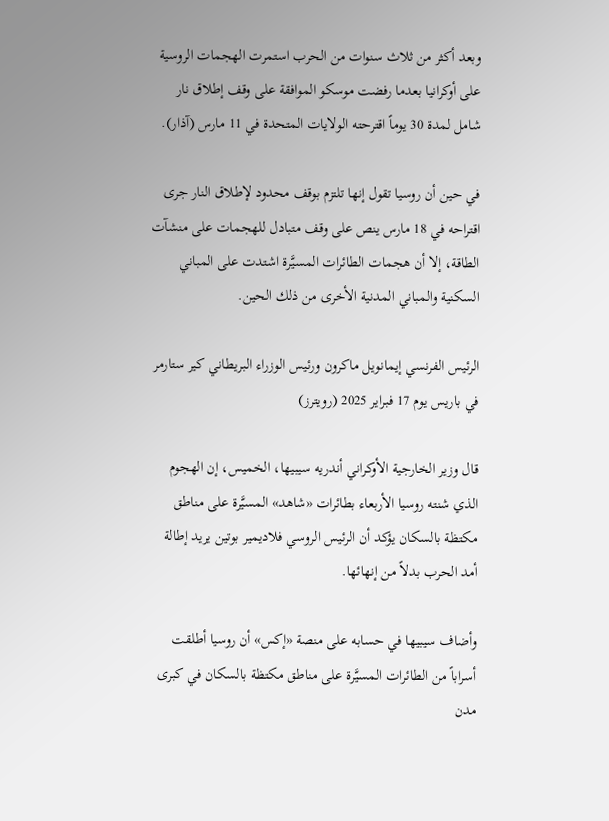وبعد أكثر من ثلاث سنوات من الحرب استمرت الهجمات الروسية على أوكرانيا بعدما رفضت موسكو الموافقة على وقف إطلاق نار شامل لمدة 30 يوماً اقترحته الولايات المتحدة في 11 مارس (آذار).

في حين أن روسيا تقول إنها تلتزم بوقف محدود لإطلاق النار جرى اقتراحه في 18 مارس ينص على وقف متبادل للهجمات على منشآت الطاقة، إلا أن هجمات الطائرات المسيَّرة اشتدت على المباني السكنية والمباني المدنية الأخرى من ذلك الحين.

الرئيس الفرنسي إيمانويل ماكرون ورئيس الوزراء البريطاني كير ستارمر في باريس يوم 17 فبراير 2025 (رويترز)

قال وزير الخارجية الأوكراني أندريه سيبيها، الخميس، إن الهجوم الذي شنته روسيا الأربعاء بطائرات «شاهد» المسيَّرة على مناطق مكتظة بالسكان يؤكد أن الرئيس الروسي فلاديمير بوتين يريد إطالة أمد الحرب بدلاً من إنهائها.

وأضاف سيبيها في حسابه على منصة «إكس» أن روسيا أطلقت أسراباً من الطائرات المسيَّرة على مناطق مكتظة بالسكان في كبرى مدن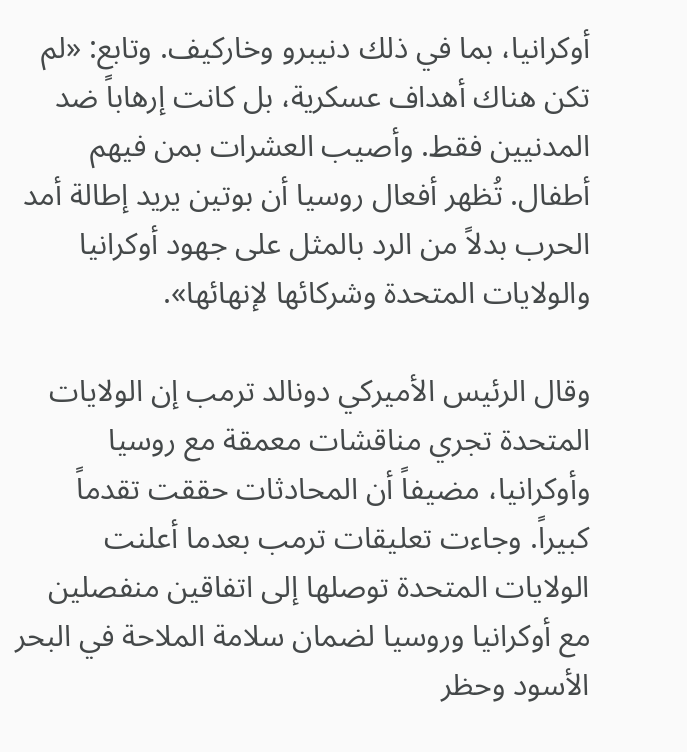أوكرانيا، بما في ذلك دنيبرو وخاركيف. وتابع: «لم تكن هناك أهداف عسكرية، بل كانت إرهاباً ضد المدنيين فقط. وأصيب العشرات بمن فيهم أطفال. تُظهر أفعال روسيا أن بوتين يريد إطالة أمد الحرب بدلاً من الرد بالمثل على جهود أوكرانيا والولايات المتحدة وشركائها لإنهائها».

وقال الرئيس الأميركي دونالد ترمب إن الولايات المتحدة تجري مناقشات معمقة مع روسيا وأوكرانيا، مضيفاً أن المحادثات حققت تقدماً كبيراً. وجاءت تعليقات ترمب بعدما أعلنت الولايات المتحدة توصلها إلى اتفاقين منفصلين مع أوكرانيا وروسيا لضمان سلامة الملاحة في البحر الأسود وحظر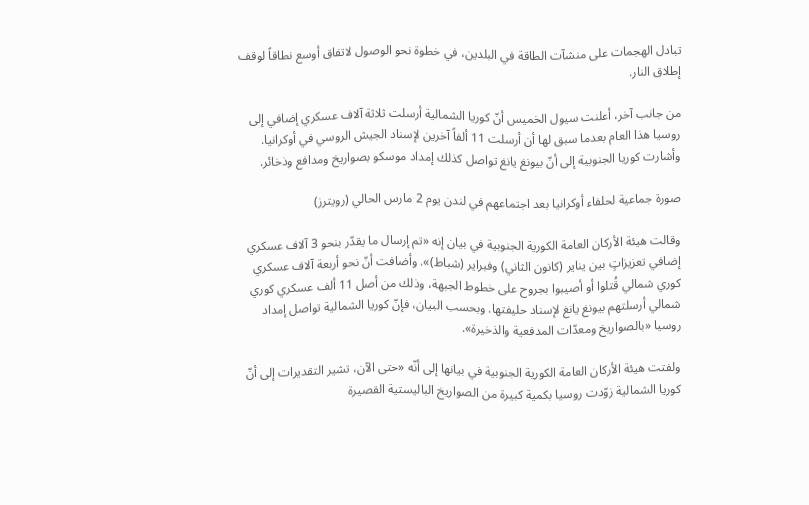تبادل الهجمات على منشآت الطاقة في البلدين، في خطوة نحو الوصول لاتفاق أوسع نطاقاً لوقف إطلاق النار.

من جانب آخر، أعلنت سيول الخميس أنّ كوريا الشمالية أرسلت ثلاثة آلاف عسكري إضافي إلى روسيا هذا العام بعدما سبق لها أن أرسلت 11 ألفاً آخرين لإسناد الجيش الروسي في أوكرانيا. وأشارت كوريا الجنوبية إلى أنّ بيونغ يانغ تواصل كذلك إمداد موسكو بصواريخ ومدافع وذخائر.

صورة جماعية لحلفاء أوكرانيا بعد اجتماعهم في لندن يوم 2 مارس الحالي (رويترز)

وقالت هيئة الأركان العامة الكورية الجنوبية في بيان إنه «تم إرسال ما يقدّر بنحو 3 آلاف عسكري إضافي تعزيزاتٍ بين يناير (كانون الثاني) وفبراير (شباط)». وأضافت أنّ نحو أربعة آلاف عسكري كوري شمالي قُتلوا أو أصيبوا بجروح على خطوط الجبهة، وذلك من أصل 11 ألف عسكري كوري شمالي أرسلتهم بيونغ يانغ لإسناد حليفتها. وبحسب البيان، فإنّ كوريا الشمالية تواصل إمداد روسيا «بالصواريخ ومعدّات المدفعية والذخيرة».

ولفتت هيئة الأركان العامة الكورية الجنوبية في بيانها إلى أنّه «حتى الآن، تشير التقديرات إلى أنّ كوريا الشمالية زوّدت روسيا بكمية كبيرة من الصواريخ الباليستية القصيرة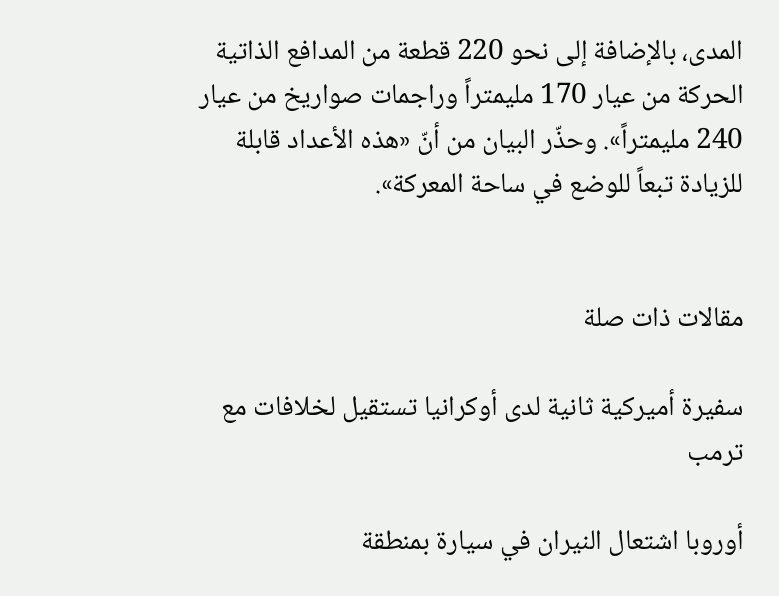المدى، بالإضافة إلى نحو 220 قطعة من المدافع الذاتية الحركة من عيار 170 مليمتراً وراجمات صواريخ من عيار 240 مليمتراً». وحذّر البيان من أنّ «هذه الأعداد قابلة للزيادة تبعاً للوضع في ساحة المعركة».


مقالات ذات صلة

سفيرة أميركية ثانية لدى أوكرانيا تستقيل لخلافات مع ترمب

أوروبا اشتعال النيران في سيارة بمنطقة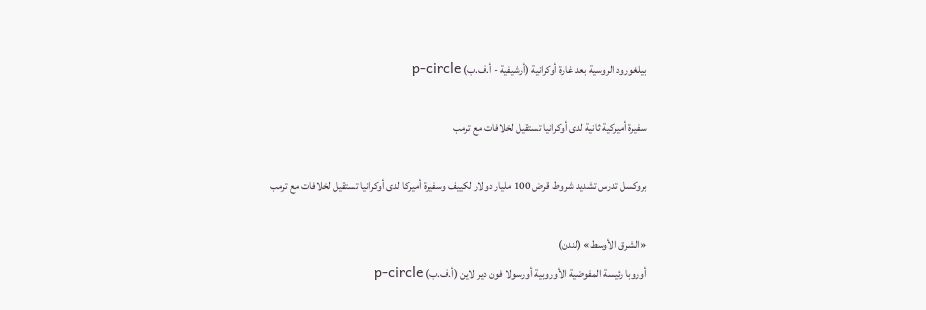بيلغورود الروسية بعد غارة أوكرانية (أرشيفية - أ.ف.ب) p-circle

سفيرة أميركية ثانية لدى أوكرانيا تستقيل لخلافات مع ترمب

بروكسل تدرس تشديد شروط قرض 100 مليار دولار لكييف وسفيرة أميركا لدى أوكرانيا تستقيل لخلافات مع ترمب

«الشرق الأوسط» (لندن)
أوروبا رئيسة المفوضية الأوروبية أورسولا فون دير لاين (أ.ف.ب) p-circle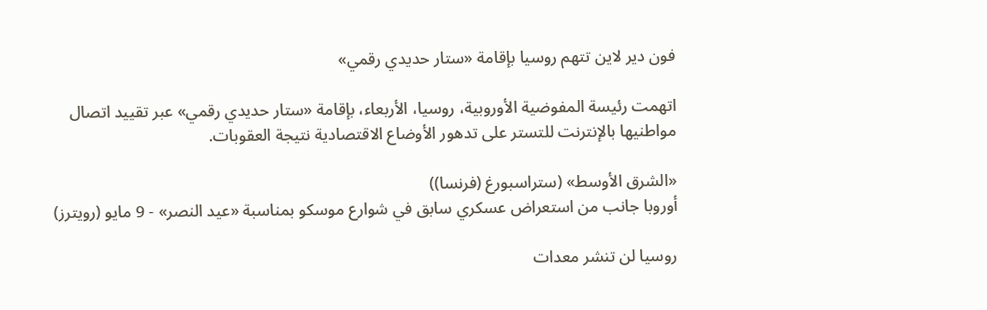فون دير لاين تتهم روسيا بإقامة «ستار حديدي رقمي»

اتهمت رئيسة المفوضية الأوروبية، روسيا، الأربعاء، بإقامة «ستار حديدي رقمي» عبر تقييد اتصال مواطنيها بالإنترنت للتستر على تدهور الأوضاع الاقتصادية نتيجة العقوبات.

«الشرق الأوسط» (ستراسبورغ (فرنسا))
أوروبا جانب من استعراض عسكري سابق في شوارع موسكو بمناسبة «عيد النصر» - 9 مايو (رويترز)

روسيا لن تنشر معدات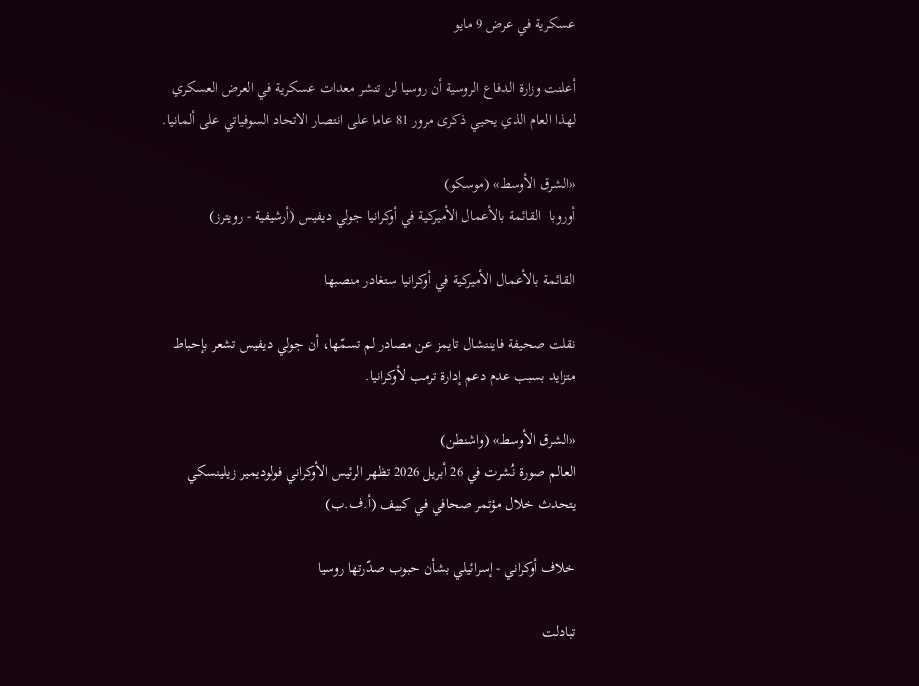عسكرية في عرض 9 مايو

أعلنت وزارة الدفاع الروسية أن روسيا لن تنشر معدات عسكرية في العرض العسكري لهذا العام الذي يحيي ذكرى مرور 81 عاما على انتصار الاتحاد السوفياتي على ألمانيا.

«الشرق الأوسط» (موسكو)
أوروبا  القائمة بالأعمال الأميركية في أوكرانيا جولي ديفيس (أرشيفية - رويترز)

القائمة بالأعمال الأميركية في أوكرانيا ستغادر منصبها

نقلت صحيفة فايننشال تايمز عن مصادر لم تسمّها، أن جولي ديفيس تشعر بإحباط متزايد بسبب عدم دعم إدارة ترمب لأوكرانيا.

«الشرق الأوسط» (واشنطن)
العالم صورة نُشرت في 26 أبريل 2026 تظهر الرئيس الأوكراني فولوديمير زيلينسكي يتحدث خلال مؤتمر صحافي في كييف (أ.ف.ب)

خلاف أوكراني - إسرائيلي بشأن حبوب صدّرتها روسيا

تبادلت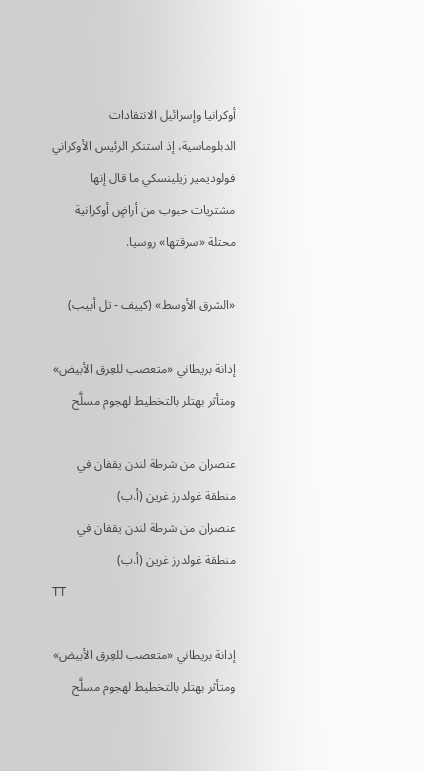أوكرانيا وإسرائيل الانتقادات الدبلوماسية، إذ استنكر الرئيس الأوكراني فولوديمير زيلينسكي ما قال إنها مشتريات حبوب من أراضٍ أوكرانية محتلة «سرقتها» روسيا.

«الشرق الأوسط» (كييف - تل أبيب)

إدانة بريطاني «متعصب للعِرق الأبيض» ومتأثر بهتلر بالتخطيط لهجوم مسلَّح

عنصران من شرطة لندن يقفان في منطقة غولدرز غرين (أ.ب)
عنصران من شرطة لندن يقفان في منطقة غولدرز غرين (أ.ب)
TT

إدانة بريطاني «متعصب للعِرق الأبيض» ومتأثر بهتلر بالتخطيط لهجوم مسلَّح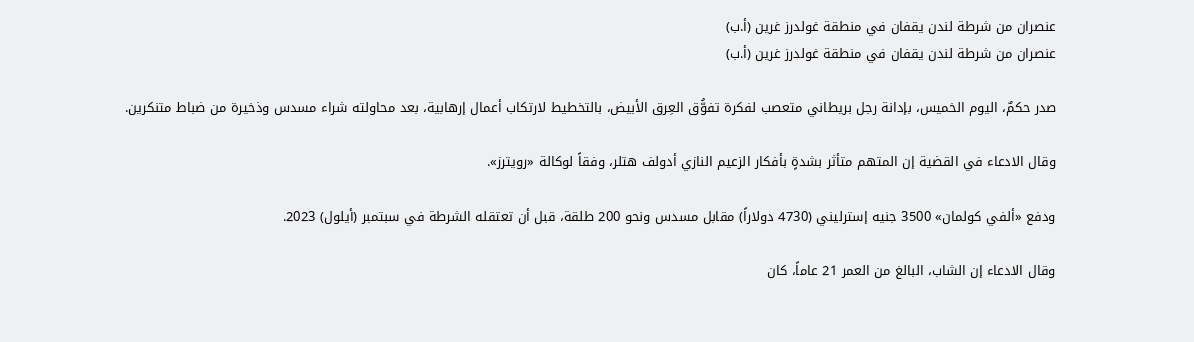عنصران من شرطة لندن يقفان في منطقة غولدرز غرين (أ.ب)
عنصران من شرطة لندن يقفان في منطقة غولدرز غرين (أ.ب)

صدر حكمٌ، اليوم الخميس، بإدانة رجل بريطاني متعصب لفكرة تفوُّق العِرق الأبيض، بالتخطيط لارتكاب أعمال إرهابية، بعد محاولته شراء مسدس وذخيرة من ضباط متنكرين.

وقال الادعاء في القضية إن المتهم متأثر بشدةٍ بأفكار الزعيم النازي أدولف هتلر، وفقاً لوكالة «رويترز».

ودفع «ألفي كولمان» 3500 جنيه إسترليني (4730 دولاراً) مقابل مسدس ونحو 200 طلقة، قبل أن ‌تعتقله الشرطة ‌في سبتمبر (أيلول) 2023.

وقال ‌الادعاء إن الشاب، البالغ من العمر 21 عاماً، كان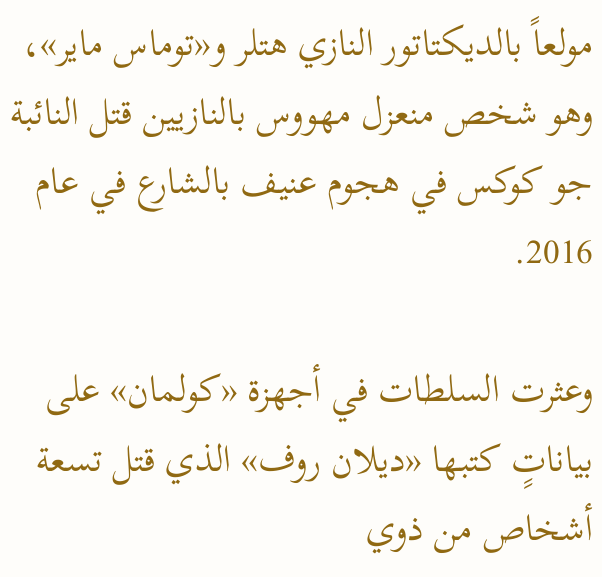مولعاً بالديكتاتور النازي هتلر و«توماس ماير»، وهو شخص منعزل مهووس بالنازيين قتل النائبة جو كوكس في هجوم عنيف بالشارع في عام 2016.

وعثرت السلطات في أجهزة «كولمان» على بياناتٍ ‌كتبها «ديلان ‌روف» الذي قتل تسعة أشخاص من ذوي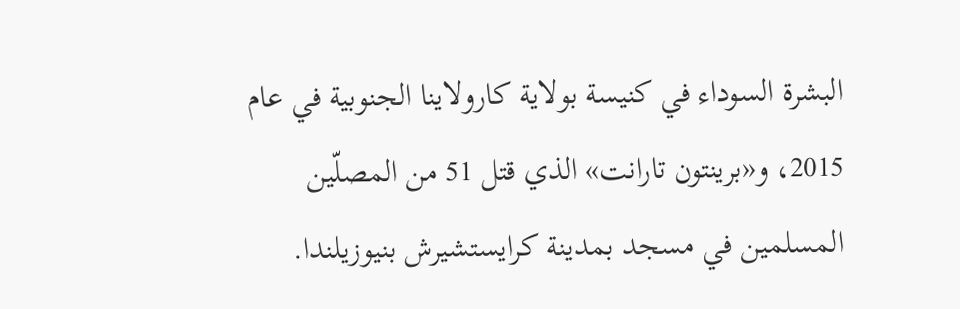البشرة ‌السوداء في كنيسة بولاية كارولاينا الجنوبية ‌في عام 2015، و«برينتون تارانت» الذي قتل 51 من المصلّين المسلمين في مسجد بمدينة كرايستشيرش بنيوزيلندا.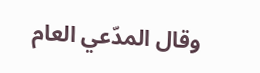وقال المدّعي العام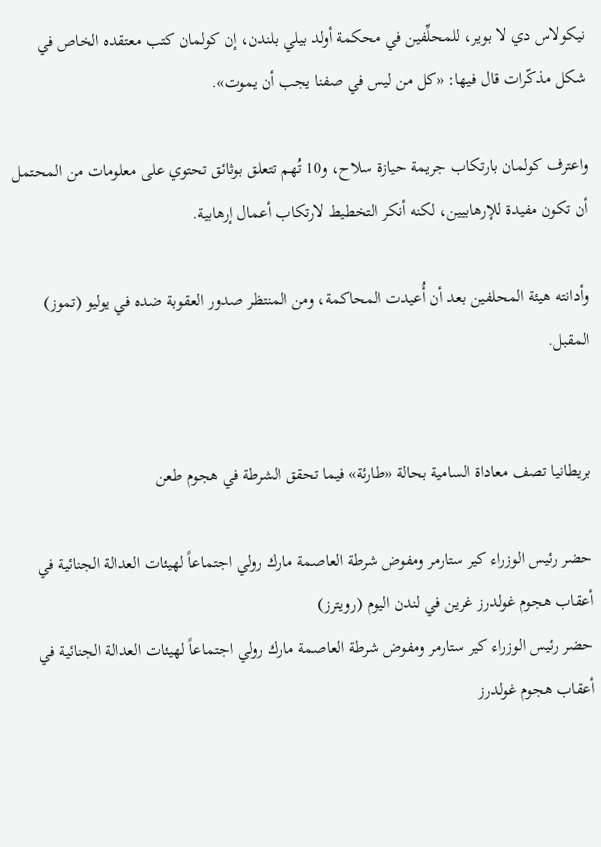نيكولاس دي لا ‌بوير، للمحلِّفين في محكمة أولد بيلي بلندن، إن كولمان كتب معتقده الخاص في شكل مذكّرات قال فيها: «كل من ليس في صفنا يجب أن يموت».

واعترف كولمان بارتكاب جريمة حيازة سلاح، و10 تُهم تتعلق بوثائق تحتوي على معلومات من المحتمل أن تكون مفيدة للإرهابيين، لكنه أنكر التخطيط لارتكاب أعمال إرهابية.

وأدانته هيئة المحلفين بعد أن أُعيدت المحاكمة، ومن المنتظر صدور العقوبة ضده في يوليو (تموز) المقبل.


بريطانيا تصف معاداة السامية بحالة «طارئة» فيما تحقق الشرطة في هجوم طعن

حضر رئيس الوزراء كير ستارمر ومفوض شرطة العاصمة مارك رولي اجتماعاً لهيئات العدالة الجنائية في أعقاب هجوم غولدرز غرين في لندن اليوم (رويترز)
حضر رئيس الوزراء كير ستارمر ومفوض شرطة العاصمة مارك رولي اجتماعاً لهيئات العدالة الجنائية في أعقاب هجوم غولدرز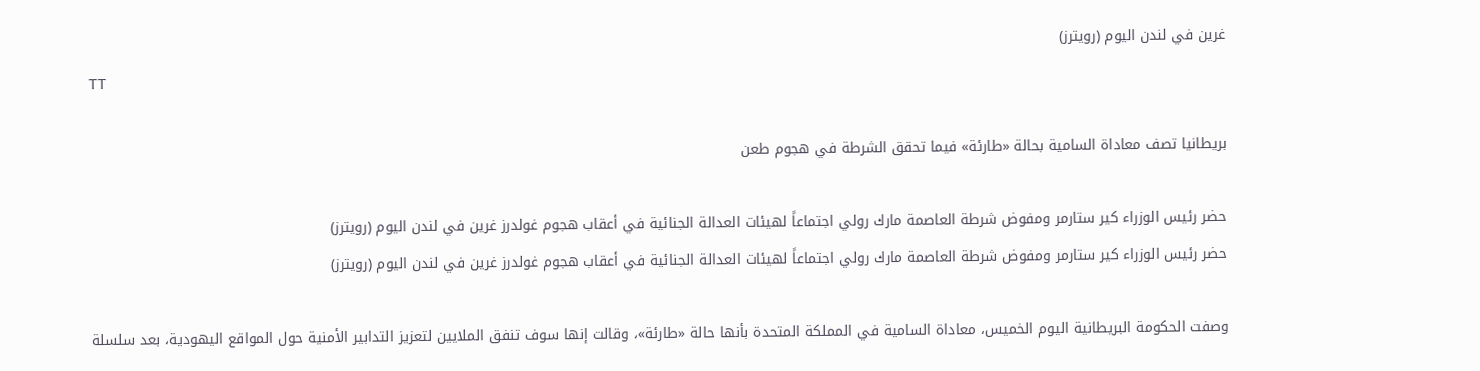غرين في لندن اليوم (رويترز)
TT

بريطانيا تصف معاداة السامية بحالة «طارئة» فيما تحقق الشرطة في هجوم طعن

حضر رئيس الوزراء كير ستارمر ومفوض شرطة العاصمة مارك رولي اجتماعاً لهيئات العدالة الجنائية في أعقاب هجوم غولدرز غرين في لندن اليوم (رويترز)
حضر رئيس الوزراء كير ستارمر ومفوض شرطة العاصمة مارك رولي اجتماعاً لهيئات العدالة الجنائية في أعقاب هجوم غولدرز غرين في لندن اليوم (رويترز)

وصفت الحكومة البريطانية اليوم الخميس، معاداة السامية في المملكة المتحدة بأنها حالة «طارئة»، وقالت إنها سوف تنفق الملايين لتعزيز التدابير الأمنية حول المواقع اليهودية، بعد سلسلة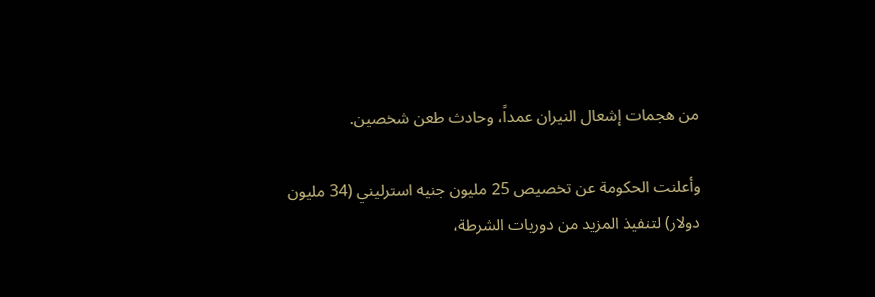من هجمات إشعال النيران عمداً، وحادث طعن شخصين.

وأعلنت الحكومة عن تخصيص 25 مليون جنيه استرليني (34 مليون دولار) لتنفيذ المزيد من دوريات الشرطة،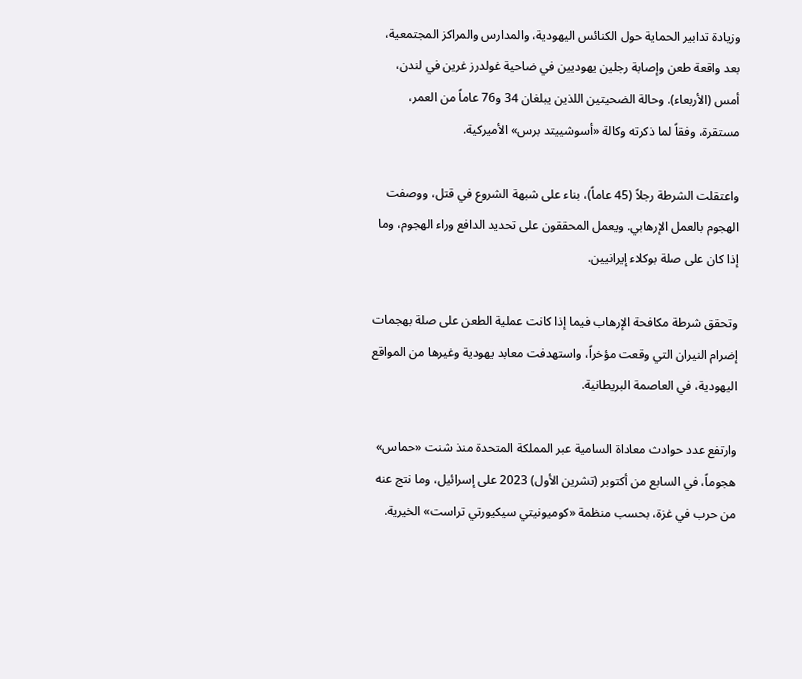وزيادة تدابير الحماية حول الكنائس اليهودية، والمدارس والمراكز المجتمعية، بعد واقعة طعن وإصابة رجلين يهوديين في ضاحية غولدرز غرين في لندن، أمس (الأربعاء). وحالة الضحيتين اللذين يبلغان 34 و76 عاماً من العمر، مستقرة، وفقاً لما ذكرته وكالة «أسوشييتد برس» الأميركية.

واعتقلت الشرطة رجلاً (45 عاماً)، بناء على شبهة الشروع في قتل، ووصفت الهجوم بالعمل الإرهابي. ويعمل المحققون على تحديد الدافع وراء الهجوم، وما إذا كان على صلة بوكلاء إيرانيين.

وتحقق شرطة مكافحة الإرهاب فيما إذا كانت عملية الطعن على صلة بهجمات إضرام النيران التي وقعت مؤخراً، واستهدفت معابد يهودية وغيرها من المواقع اليهودية، في العاصمة البريطانية.

وارتفع عدد حوادث معاداة السامية عبر المملكة المتحدة منذ شنت «حماس» هجوماً، في السابع من أكتوبر (تشرين الأول) 2023 على إسرائيل، وما نتج عنه من حرب في غزة، بحسب منظمة «كوميونيتي سيكيورتي تراست» الخيرية.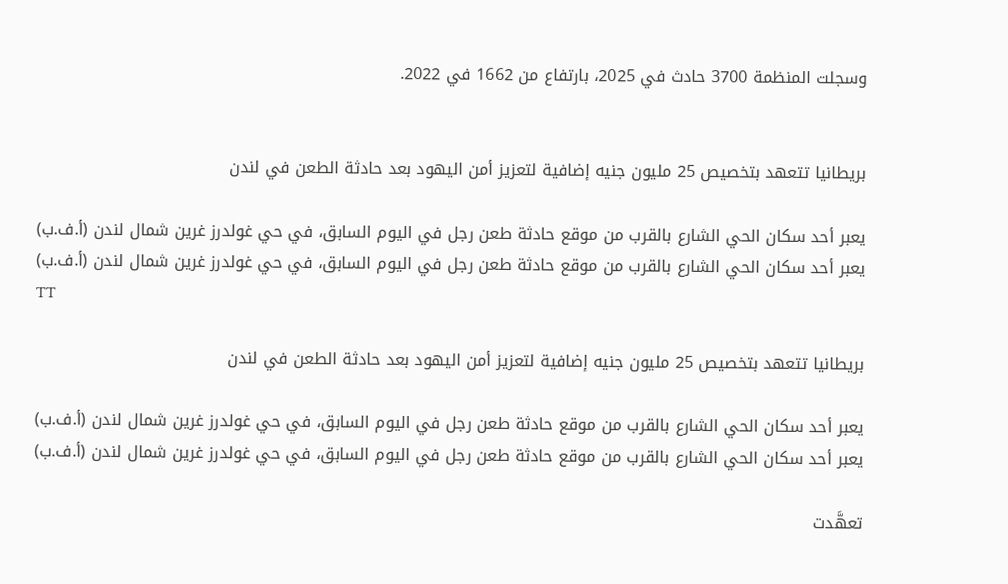وسجلت المنظمة 3700 حادث في 2025، بارتفاع من 1662 في 2022.


بريطانيا تتعهد بتخصيص 25 مليون جنيه إضافية لتعزيز أمن اليهود بعد حادثة الطعن في لندن

يعبر أحد سكان الحي الشارع بالقرب من موقع حادثة طعن رجل في اليوم السابق، في حي غولدرز غرين شمال لندن (أ.ف.ب)
يعبر أحد سكان الحي الشارع بالقرب من موقع حادثة طعن رجل في اليوم السابق، في حي غولدرز غرين شمال لندن (أ.ف.ب)
TT

بريطانيا تتعهد بتخصيص 25 مليون جنيه إضافية لتعزيز أمن اليهود بعد حادثة الطعن في لندن

يعبر أحد سكان الحي الشارع بالقرب من موقع حادثة طعن رجل في اليوم السابق، في حي غولدرز غرين شمال لندن (أ.ف.ب)
يعبر أحد سكان الحي الشارع بالقرب من موقع حادثة طعن رجل في اليوم السابق، في حي غولدرز غرين شمال لندن (أ.ف.ب)

تعهَّدت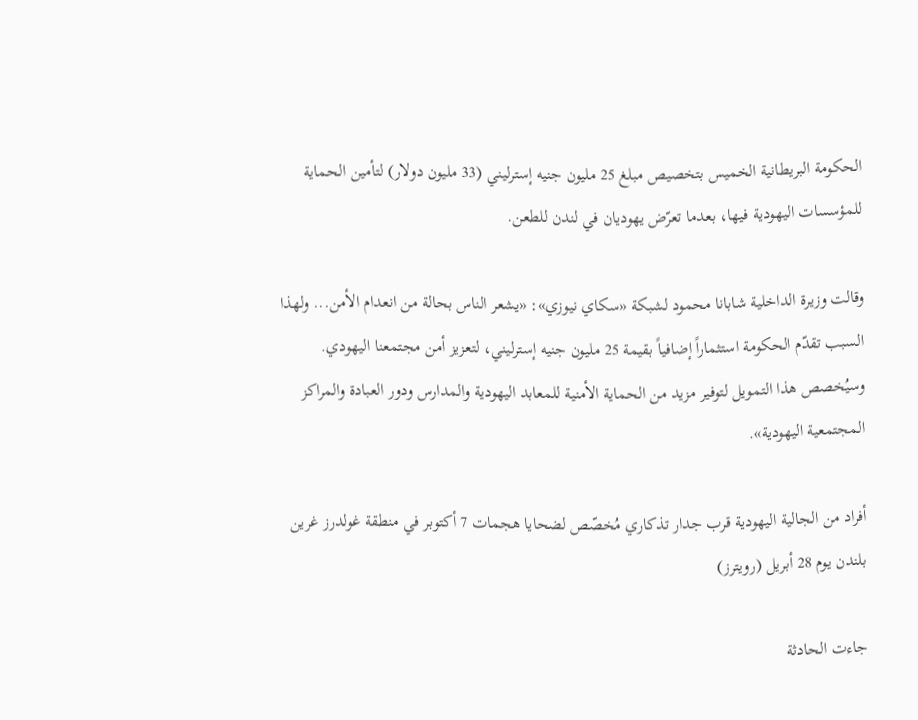الحكومة البريطانية الخميس بتخصيص مبلغ 25 مليون جنيه إسترليني (33 مليون دولار) لتأمين الحماية للمؤسسات اليهودية فيها، بعدما تعرّض يهوديان في لندن للطعن.

وقالت وزيرة الداخلية شابانا محمود لشبكة «سكاي نيوزي»: «يشعر الناس بحالة من انعدام الأمن... ولهذا السبب تقدّم الحكومة استثماراً إضافياً بقيمة 25 مليون جنيه إسترليني، لتعزيز أمن مجتمعنا اليهودي. وسيُخصص هذا التمويل لتوفير مزيد من الحماية الأمنية للمعابد اليهودية والمدارس ودور العبادة والمراكز المجتمعية اليهودية».

أفراد من الجالية اليهودية قرب جدار تذكاري مُخصّص لضحايا هجمات 7 أكتوبر في منطقة غولدرز غرين بلندن يوم 28 أبريل (رويترز)

جاءت الحادثة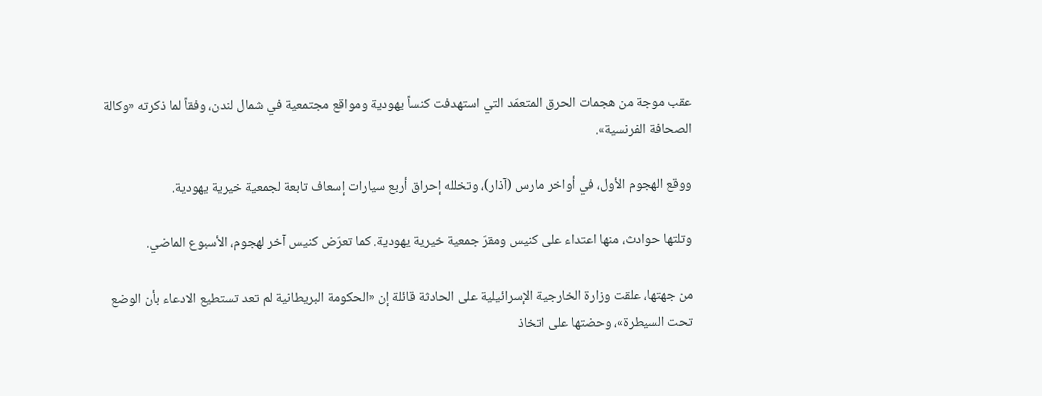عقب موجة من هجمات الحرق المتعمّد التي استهدفت كنساً يهودية ومواقع مجتمعية في شمال لندن، وفقاً لما ذكرته «وكالة الصحافة الفرنسية».

ووقع الهجوم الأول، في أواخر مارس (آذار)، وتخلله إحراق أربع سيارات إسعاف تابعة لجمعية خيرية يهودية.

وتلتها حوادث، منها اعتداء على كنيس ومقرّ جمعية خيرية يهودية. كما تعرّض كنيس آخر لهجوم، الأسبوع الماضي.

من جهتها، علقت وزارة الخارجية الإسرائيلية على الحادثة قائلة إن «الحكومة البريطانية لم تعد تستطيع الادعاء بأن الوضع تحت السيطرة»، وحضتها على اتخاذ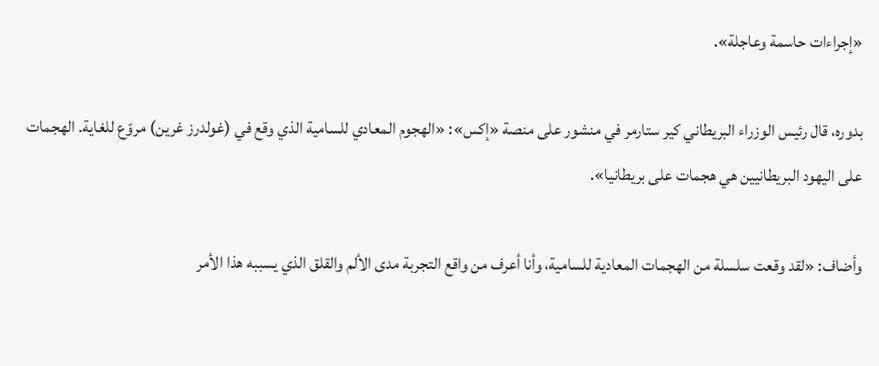«إجراءات حاسمة وعاجلة».

بدوره، قال رئيس الوزراء البريطاني كير ستارمر في منشور على منصة «إكس»: «الهجوم المعادي للسامية الذي وقع في (غولدرز غرين) مروّع للغاية. الهجمات على اليهود البريطانيين هي هجمات على بريطانيا».

وأضاف: «لقد وقعت سلسلة من الهجمات المعادية للسامية، وأنا أعرف من واقع التجربة مدى الألم والقلق الذي يسببه هذا الأمر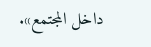داخل المجتمع».